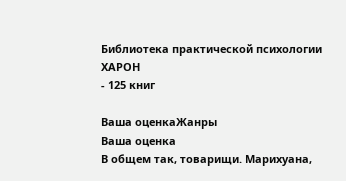Библиотека практической психологии
XAPOH
- 125 книг

Ваша оценкаЖанры
Ваша оценка
В общем так, товарищи. Марихуана,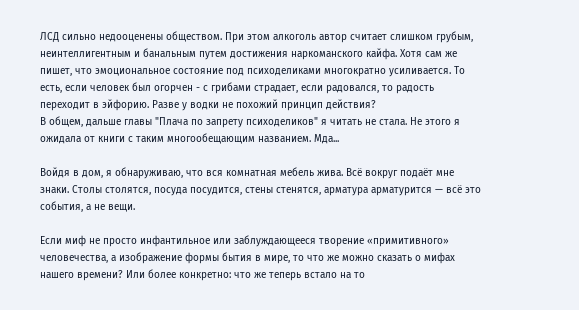ЛСД сильно недооценены обществом. При этом алкоголь автор считает слишком грубым, неинтеллигентным и банальным путем достижения наркоманского кайфа. Хотя сам же пишет, что эмоциональное состояние под психоделиками многократно усиливается. То есть, если человек был огорчен - с грибами страдает, если радовался, то радость переходит в эйфорию. Разве у водки не похожий принцип действия?
В общем, дальше главы "Плача по запрету психоделиков" я читать не стала. Не этого я ожидала от книги с таким многообещающим названием. Мда...

Войдя в дом, я обнаруживаю, что вся комнатная мебель жива. Всё вокруг подаёт мне знаки. Столы столятся, посуда посудится, стены стенятся, арматура арматурится — всё это события, а не вещи.

Если миф не просто инфантильное или заблуждающееся творение «примитивного» человечества, а изображение формы бытия в мире, то что же можно сказать о мифах нашего времени? Или более конкретно: что же теперь встало на то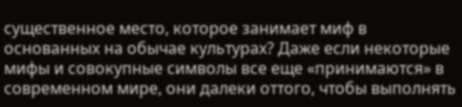существенное место, которое занимает миф в основанных на обычае культурах? Даже если некоторые мифы и совокупные символы все еще «принимаются» в современном мире, они далеки оттого, чтобы выполнять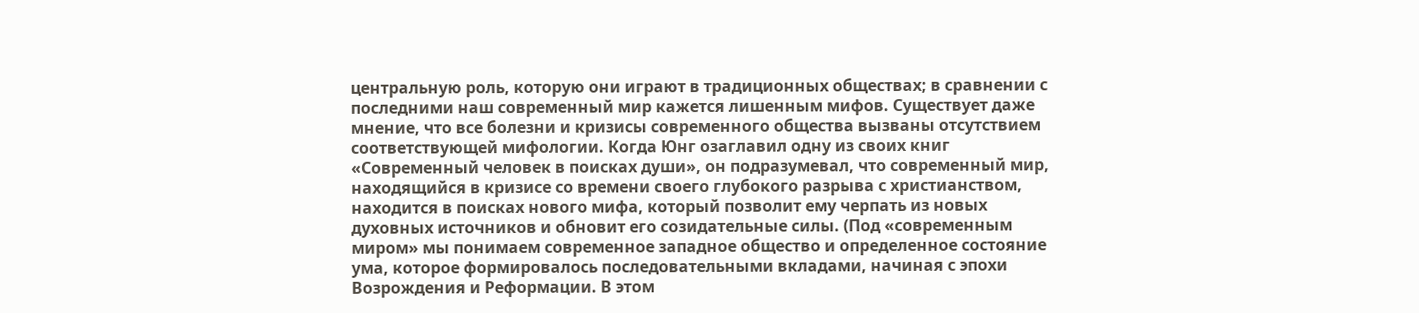центральную роль, которую они играют в традиционных обществах; в сравнении с последними наш современный мир кажется лишенным мифов. Существует даже мнение, что все болезни и кризисы современного общества вызваны отсутствием соответствующей мифологии. Когда Юнг озаглавил одну из своих книг «Современный человек в поисках души», он подразумевал, что современный мир, находящийся в кризисе со времени своего глубокого разрыва с христианством, находится в поисках нового мифа, который позволит ему черпать из новых духовных источников и обновит его созидательные силы. (Под «современным миром» мы понимаем современное западное общество и определенное состояние ума, которое формировалось последовательными вкладами, начиная с эпохи Возрождения и Реформации. В этом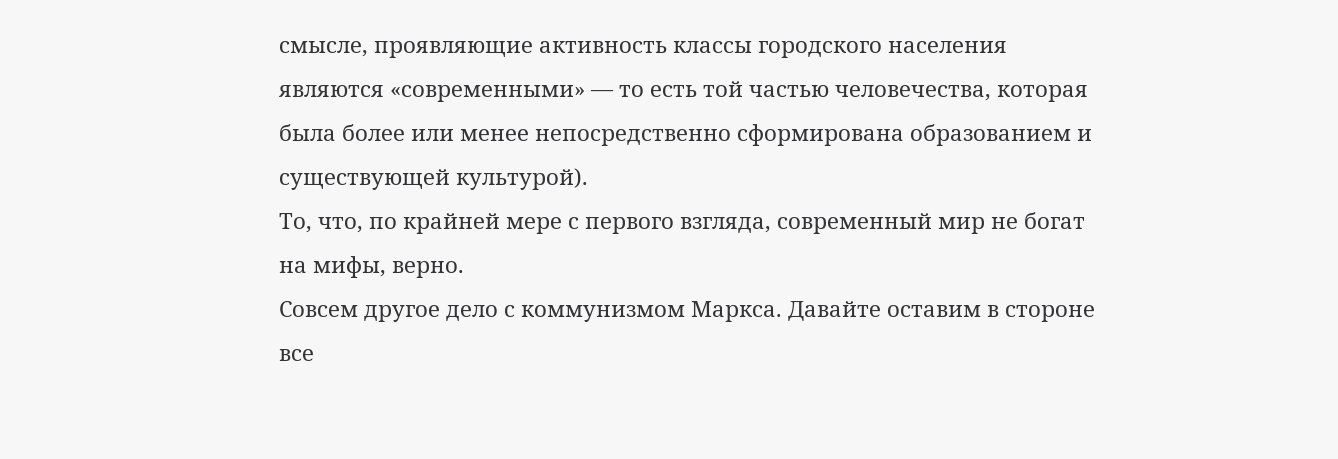смысле, проявляющие активность классы городского населения являются «современными» — то есть той частью человечества, которая была более или менее непосредственно сформирована образованием и существующей культурой).
То, что, по крайней мере с первого взгляда, современный мир не богат на мифы, верно.
Совсем другое дело с коммунизмом Маркса. Давайте оставим в стороне все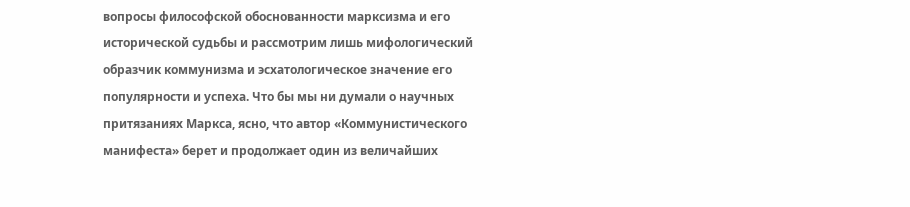вопросы философской обоснованности марксизма и его исторической судьбы и рассмотрим лишь мифологический образчик коммунизма и эсхатологическое значение его популярности и успеха. Что бы мы ни думали о научных притязаниях Маркса, ясно, что автор «Коммунистического манифеста» берет и продолжает один из величайших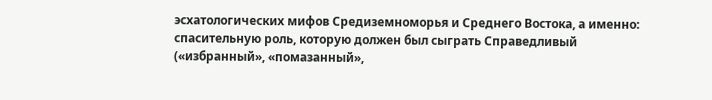эсхатологических мифов Средиземноморья и Среднего Востока, а именно: спасительную роль, которую должен был сыграть Справедливый («избранный», «помазанный»,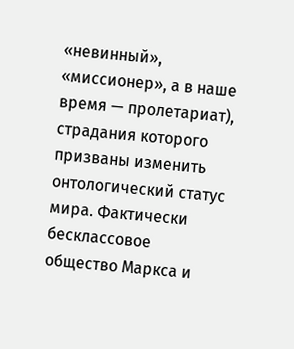«невинный», «миссионер», а в наше время — пролетариат), страдания которого призваны изменить онтологический статус мира. Фактически бесклассовое общество Маркса и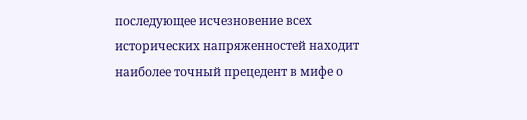последующее исчезновение всех исторических напряженностей находит наиболее точный прецедент в мифе о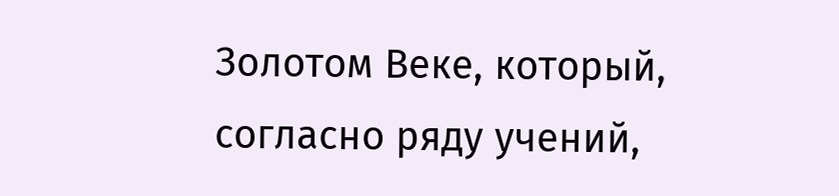Золотом Веке, который, согласно ряду учений,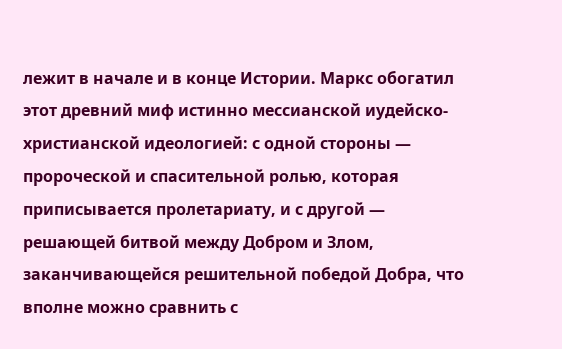лежит в начале и в конце Истории. Маркс обогатил этот древний миф истинно мессианской иудейско-христианской идеологией: с одной стороны — пророческой и спасительной ролью, которая приписывается пролетариату, и с другой — решающей битвой между Добром и Злом, заканчивающейся решительной победой Добра, что вполне можно сравнить с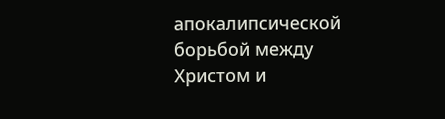апокалипсической борьбой между Христом и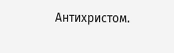Антихристом.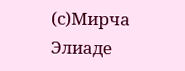(с)Мирча Элиаде